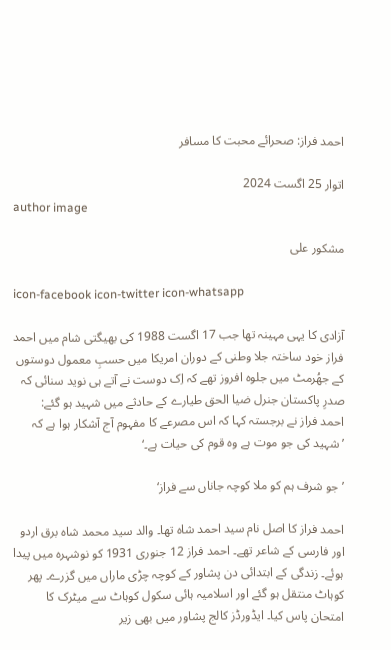احمد فراز: صحرائے محبت کا مسافر

اتوار 25 اگست 2024
author image

مشکور علی

icon-facebook icon-twitter icon-whatsapp

آزادی کا یہی مہینہ تھا جب 17 اگست 1988 کی بھیگتی شام میں احمد فراز خود ساختہ جلا وطنی کے دوران امریکا میں حسبِ معمول دوستوں کے جھُرمٹ میں جلوہ افروز تھے کہ اِک دوست نے آتے ہی نوید سنائی کہ صدرِ پاکستان جنرل ضیا الحق طیارے کے حادثے میں شہید ہو گئے:
احمد فراز نے برجستہ کہا کہ اس مصرعے کا مفہوم آج آشکار ہوا ہے کہ ’شہید کی جو موت ہے وہ قوم کی حیات ہے۔‘

’جو شرف ہم کو ملا کوچہ جاناں سے فراز‘

احمد فراز کا اصل نام سید احمد شاه تھا۔ والد سید محمد شاه برق اردو اور فارسی کے شاعر تھے۔ احمد فراز 12 جنوری 1931 کو نوشہرہ میں پیدا ہوئے۔ زندگی کے ابتدائی دن پشاور کے کوچہ چڑی ماراں میں گزرے۔ پھر کوہاٹ منتقل ہو گئے اور اسلامیہ ہائی سکول کوہاٹ سے میٹرک کا امتحان پاس کیا۔ ایڈورڈز کالج پشاور میں بھی زیر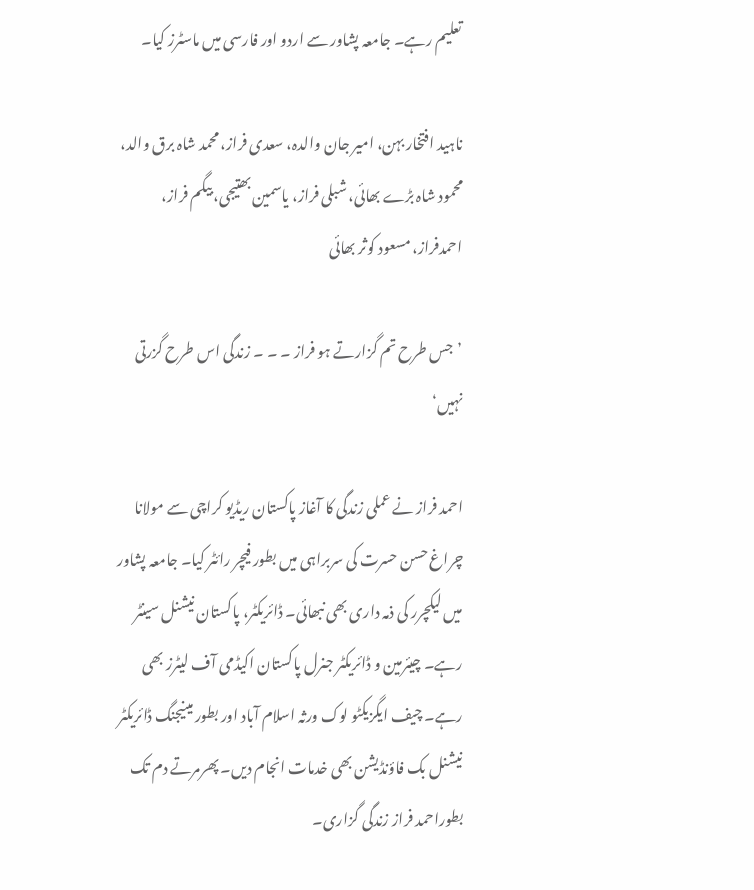تعلیم رہے۔ جامعہ پشاور سے اردو اور فارسی میں ماسٹرز کیا۔

ناہید افتخار بہن، امیر جان والدہ، سعدی فراز، محمد شاہ برق والد، محمود شاہ بڑے بھائی، شبلی فراز، یاسمین بھتیجی، بیگم فراز، احمدفراز، مسعود کوثر بھائی

’جس طرح تم گزارتے ہو فراز ۔ ۔ ۔ زندگی اس طرح گزرتی نہیں‘

احمد فراز نے عملی زندگی کا آغاز پاکستان ریڈیو کراچی سے مولانا چراغ حسن حسرت کی سربراہی میں بطور فیچر رائٹر کیا۔ جامعہ پشاور میں لیکچرر کی ذمہ داری بھی نبھائی۔ ڈائریکٹر، پاکستان نیشنل سینٹر رہے۔ چیئرمین و ڈائریکٹر جنرل پاکستان اکیڈمی آف لیٹرز بھی رہے۔ چیف ایگزیکٹو لوک ورثہ اسلام آباد اور بطور مینیجنگ ڈائریکٹر نیشنل بک فاؤنڈیشن بھی خدمات انجام دیں۔ پھرمرتے دم تک بطوراحمد فراز زندگی گزاری۔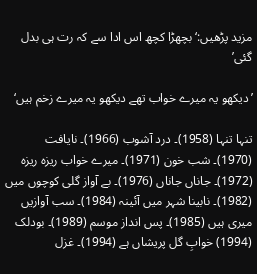مزید پڑھیں:‘بچھڑا کچھ اس ادا سے کہ رت ہی بدل گئی’

’دیکھو یہ میرے خواب تھے دیکھو یہ میرے زخم ہیں‘

تنہا تنہا (1958)۔ درد آشوب (1966)۔ نایافت (1970)۔ شب خون (1971)۔ میرے خواب ریزہ ریزہ (1972)۔ جاناں جاناں (1976)۔ بے آواز گلی کوچوں میں (1982)۔ نابینا شہر میں آئینہ (1984)۔ سب آوازیں میری ہیں (1985)۔ پس انداز موسم (1989)۔ بودلک (1994) خوابِ گل پریشاں ہے (1994)۔ غزل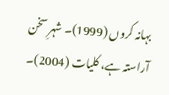بہانہ کروں (1999)۔ شہرِ سخن آراستہ ہے، کلیات (2004)۔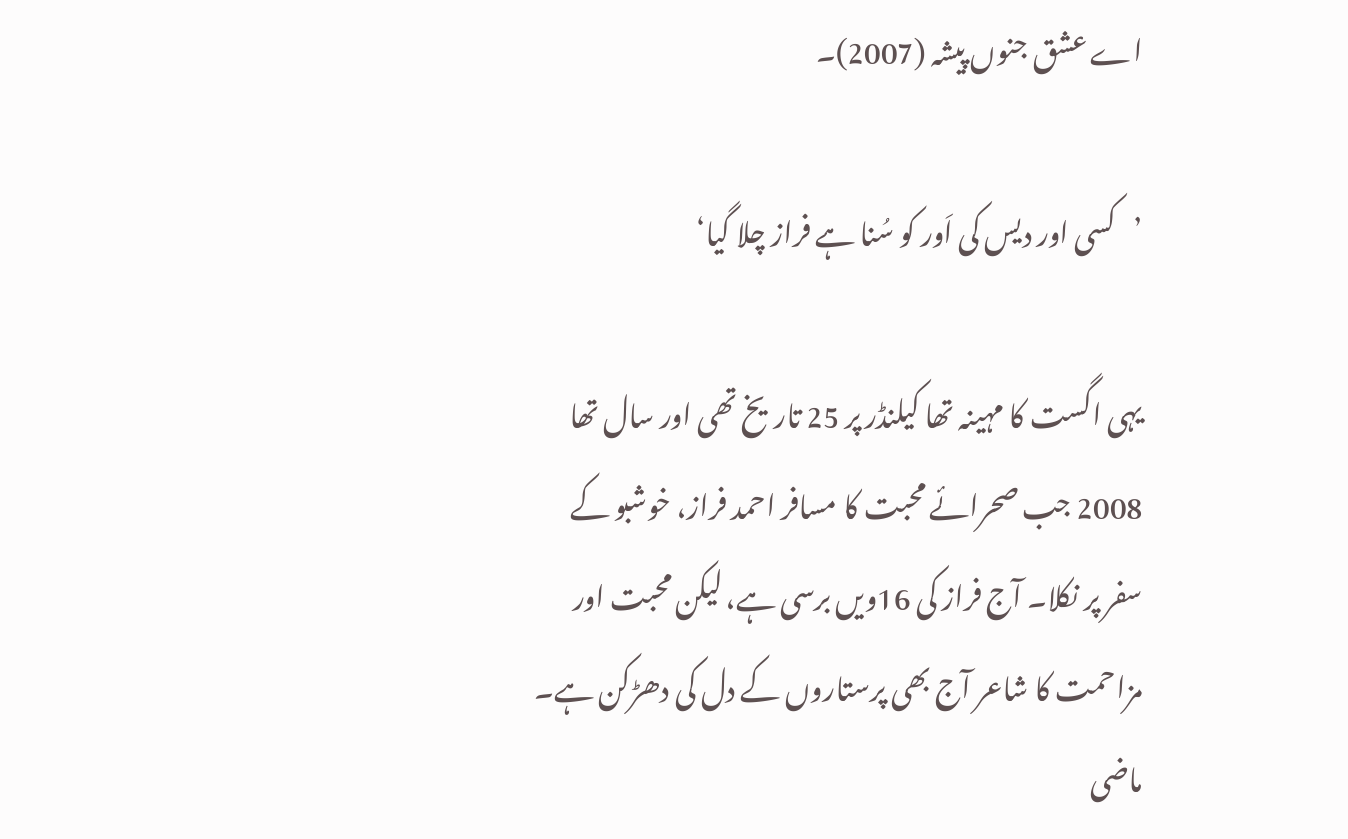اے عشق جنوں پیشہ (2007)۔

’کسی اور دیس کی اَور کو سُنا ہے فراز چلا گیا‘

یہی اگست کا مہینہ تھا کیلنڈر پر 25 تاریخ تھی اور سال تھا 2008 جب صحرائے محبت کا مسافر احمد فراز، خوشبو کے سفر پر نکلا۔ آج فراز کی 16ویں برسی ہے، لیکن محبت اور مزاحمت کا شاعر آج بھی پرستاروں کے دل کی دھڑکن ہے۔ ماضی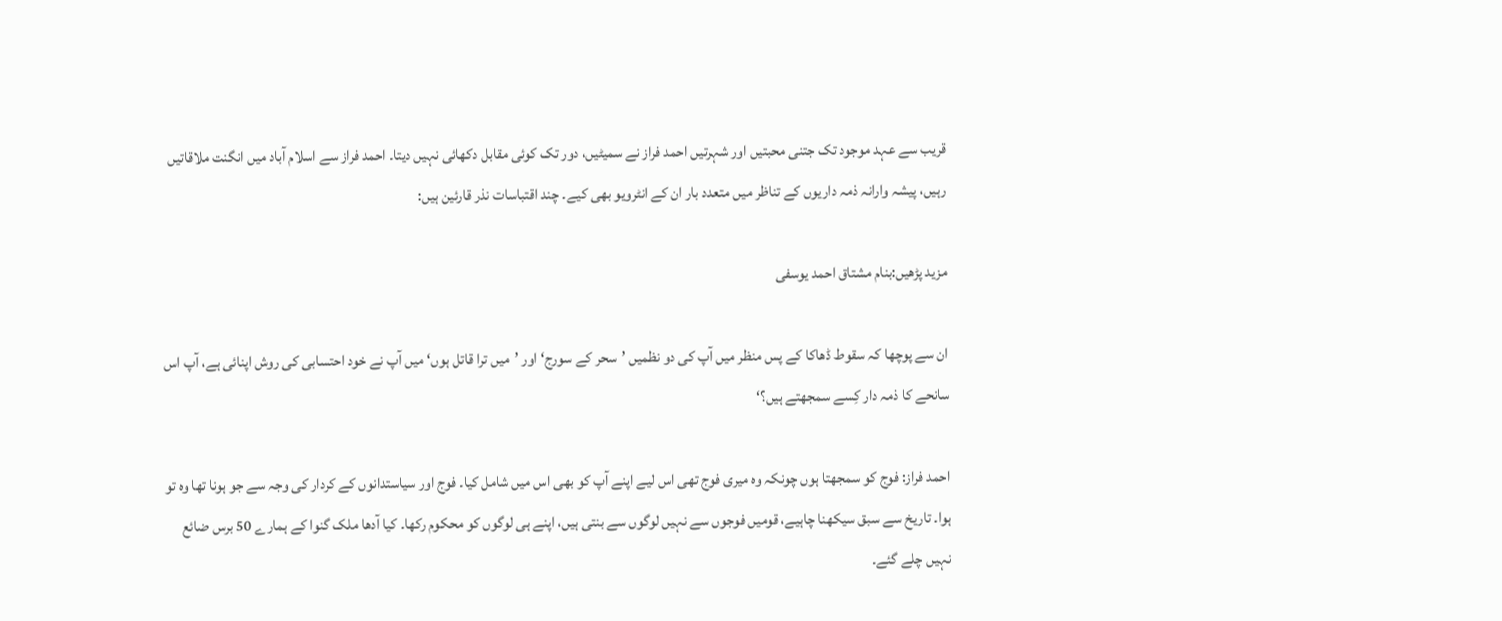قریب سے عہد موجود تک جتنی محبتیں اور شہرتیں احمد فراز نے سمیٹیں، دور تک کوئی مقابل دکھائی نہیں دیتا۔ احمد فراز سے اسلام آباد میں انگنت ملاقاتیں رہیں، پیشہ وارانہ ذمہ داریوں کے تناظر میں متعدد بار ان کے انٹرویو بھی کیے۔ چند اقتباسات نذر قارئین ہیں:

مزید پڑھیں:بنام مشتاق احمد یوسفی

ان سے پوچھا کہ سقوط ڈھاکا کے پس منظر میں آپ کی دو نظمیں ’سحر کے سورج‘ اور ’میں ترا قاتل ہوں‘ میں آپ نے خود احتسابی کی روش اپنائی ہے، آپ اس سانحے کا ذمہ دار کِسے سمجھتے ہیں؟‘

احمد فراز: فوج کو سمجھتا ہوں چونکہ وہ میری فوج تھی اس لیے اپنے آپ کو بھی اس میں شامل کیا۔ فوج اور سیاستدانوں کے کردار کی وجہ سے جو ہونا تھا وہ تو ہوا۔ تاریخ سے سبق سیکھنا چاہیے، قومیں فوجوں سے نہیں لوگوں سے بنتی ہیں، اپنے ہی لوگوں کو محکوم رکھا۔ کیا آدھا ملک گنوا کے ہمارے 50 برس ضائع نہیں چلے گئے۔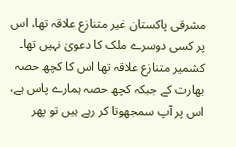مشرقی پاکستان غیر متنازع علاقہ تھا، اس پر کسی دوسرے ملک کا دعویٰ نہیں تھا۔ کشمیر متنازع علاقہ تھا اس کا کچھ حصہ بھارت کے جبکہ کچھ حصہ ہمارے پاس ہے، اس پر آپ سمجھوتا کر رہے ہیں تو پھر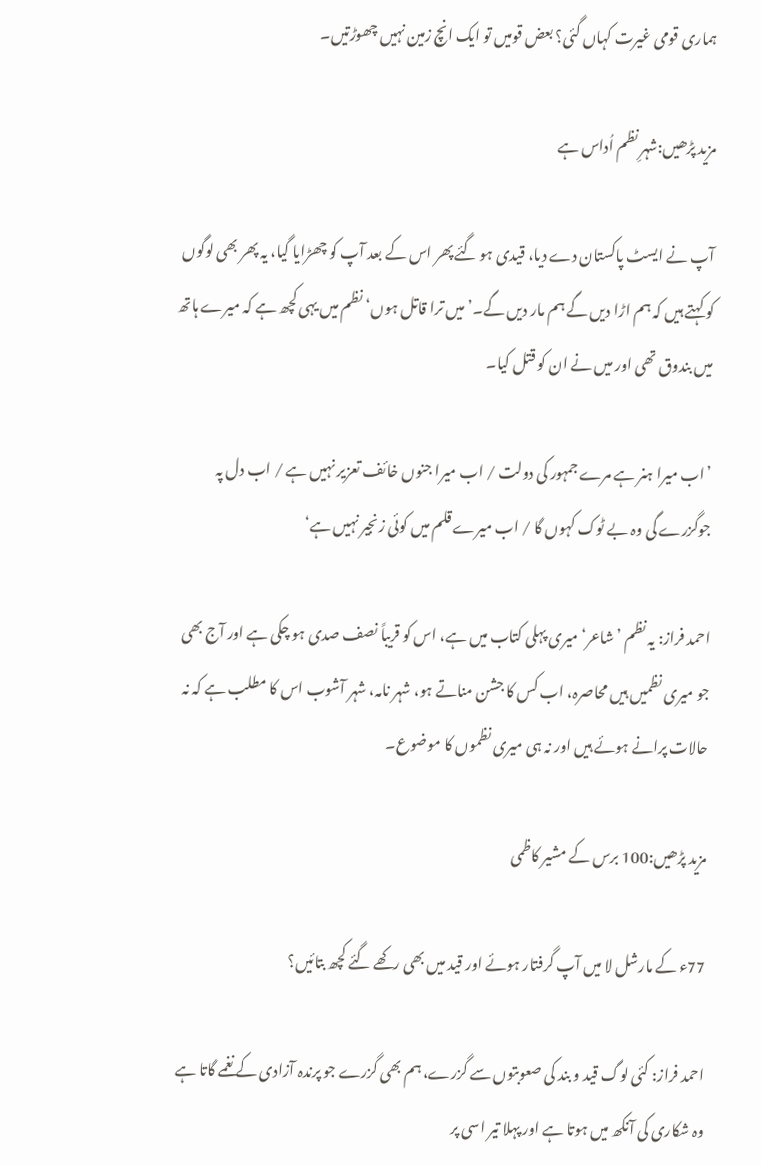ہماری قومی غیرت کہاں گئی؟ بعض قومیں تو ایک انچ زمین نہیں چھوڑتیں۔

مزید پڑھیں:شہرِ نظم اُداس ہے

آپ نے ایسٹ پاکستان دے دیا، قیدی ہو گئے پھر اس کے بعد آپ کو چھڑایا گیا، یہ پھر بھی لوگوں کو کہتے ہیں کہ ہم اڑا دیں گے ہم مار دیں گے۔’میں ترا قاتل ہوں‘ نظم میں یہی کچھ ہے کہ میرے ہاتھ میں بندوق تھی اور میں نے ان کو قتل کیا۔

’اب میرا ہنر ہے مرے جمہور کی دولت / اب میرا جنوں خائف تعزیر نہیں ہے / اب دل پہ جوگزرے گی وہ بے ٹوک کہوں گا / اب میرے قلم میں کوئی زنجیر نہیں ہے‘

احمد فراز: یہ نظم ’شاعر‘ میری پہلی کتاب میں ہے، اس کو قریباً نصف صدی ہو چکی ہے اور آج بھی جو میری نظمیں ہیں محاصرہ، اب کس کا جشن مناتے ہو، شہر نامہ، شہر آشوب اس کا مطلب ہے کہ نہ حالات پرانے ہوئے ہیں اور نہ ہی میری نظموں کا موضوع۔

مزید پڑھیں:100 برس کے مشیر کاظمی

77ء کے مارشل لا میں آپ گرفتار ہوئے اور قید میں بھی رکھے گئے کچھ بتائیں؟

احمد فراز: کئی لوگ قید و بند کی صعوبتوں سے گزرے، ہم بھی گزرے جو پرندہ آزادی کے نغمے گاتا ہے وہ شکاری کی آنکھ میں ہوتا ہے اور پہلا تیر اسی پر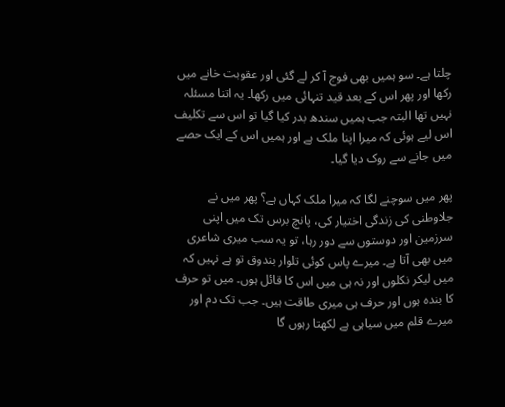چلتا ہے۔ سو ہمیں بھی فوج آ کر لے گئی اور عقوبت خانے میں رکھا اور پھر اس کے بعد قید تنہائی میں رکھا۔ یہ اتنا مسئلہ نہیں تھا البتہ جب ہمیں سندھ بدر کیا گیا تو اس سے تکلیف اس لیے ہوئی کہ میرا اپنا ملک ہے اور ہمیں اس کے ایک حصے میں جانے سے روک دیا گیا۔

پھر میں سوچنے لگا کہ میرا ملک کہاں ہے؟ پھر میں نے جلاوطنی کی زندگی اختیار کی، پانچ برس تک میں اپنی سرزمین اور دوستوں سے دور رہا، تو یہ سب میری شاعری میں بھی آتا ہے۔ میرے پاس کوئی تلوار بندوق تو ہے نہیں کہ میں لیکر نکلوں اور نہ ہی میں اس کا قائل ہوں۔ میں تو حرف کا بندہ ہوں اور حرف ہی میری طاقت ہیں۔ جب تک دم اور میرے قلم میں سیاہی ہے لکھتا رہوں گا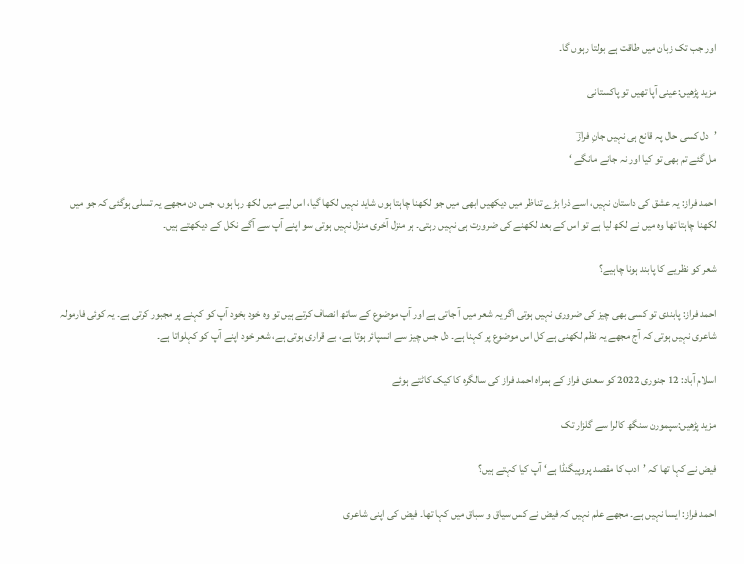اور جب تک زبان میں طاقت ہے بولتا رہوں گا۔

مزید پڑھیں:عینی آپا تھیں تو پاکستانی

’دل کسی حال پہ قانع ہی نہیں جانِ فرازؔ
مل گئے تم بھی تو کیا اور نہ جانے مانگے ‘

احمد فراز: یہ عشق کی داستان نہیں، اسے ذرا بڑے تناظر میں دیکھیں ابھی میں جو لکھنا چاہتا ہوں شاید نہیں لکھا گیا، اس لیے میں لکھ رہا ہوں، جس دن مجھے یہ تسلی ہوگئی کہ جو میں لکھنا چاہتا تھا وہ میں نے لکھ لیا ہے تو اس کے بعد لکھنے کی ضرورت ہی نہیں رہتی۔ ہر منزل آخری منزل نہیں ہوتی سو اپنے آپ سے آگے نکل کے دیکھتے ہیں۔

شعر کو نظریے کا پابند ہونا چاہیے؟

احمد فراز: پابندی تو کسی بھی چیز کی ضروری نہیں ہوتی اگر یہ شعر میں آ جاتی ہے اور آپ موضوع کے ساتھ انصاف کرتے ہیں تو وہ خود بخود آپ کو کہنے پر مجبور کرتی ہے۔ یہ کوئی فارمولہ شاعری نہیں ہوتی کہ آج مجھے یہ نظم لکھنی ہے کل اس موضوع پر کہنا ہے۔ دل جس چیز سے انسپائر ہوتا ہے، بے قراری ہوتی ہے، شعر خود اپنے آپ کو کہلواتا ہے۔

اسلام آباد: 12 جنوری 2022 کو سعدی فراز کے ہمراہ احمد فراز کی سالگرہ کا کیک کاٹتے ہوئے

مزید پڑھیں:سپمورن سنگھ کالرا سے گلزار تک

فیض نے کہا تھا کہ ’ادب کا مقصد پروپیگنڈا ہے‘ آپ کیا کہتے ہیں؟

احمد فراز: ایسا نہیں ہے۔ مجھے علم نہیں کہ فیض نے کس سیاق و سباق میں کہا تھا۔ فیض کی اپنی شاعری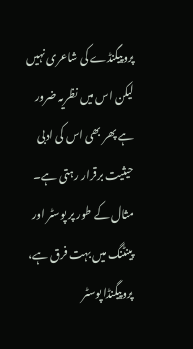پروپیگنڈے کی شاعری نہیں لیکن اس میں نظریہ ضرور ہے پھر بھی اس کی ادبی حیثیت برقرار رہتی ہے۔ مثال کے طور پر پوسٹر اور پینٹنگ میں بہت فرق ہے، پروپیگنڈا پوسٹر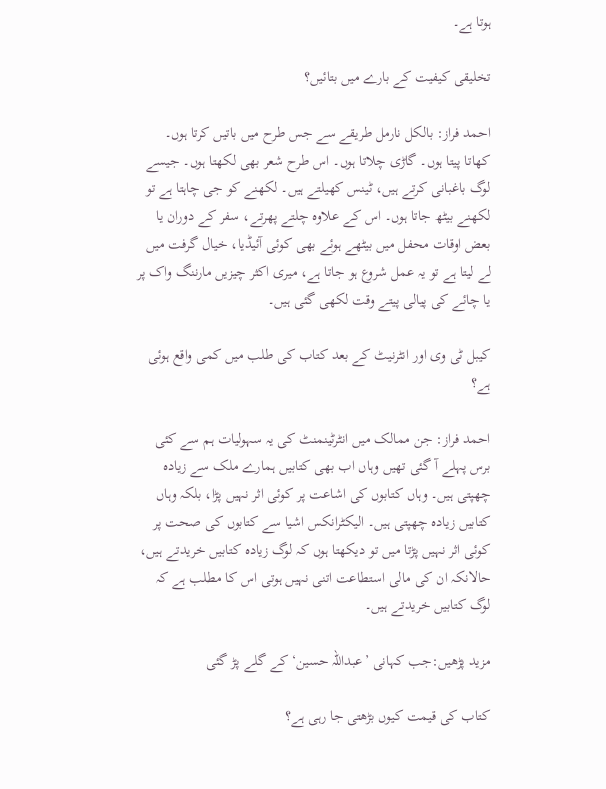ہوتا ہے۔

تخلیقی کیفیت کے بارے میں بتائیں؟

احمد فراز: بالکل نارمل طریقے سے جس طرح میں باتیں کرتا ہوں۔ کھاتا پیتا ہوں۔ گاڑی چلاتا ہوں۔ اس طرح شعر بھی لکھتا ہوں۔ جیسے لوگ باغبانی کرتے ہیں، ٹینس کھیلتے ہیں۔ لکھنے کو جی چاہتا ہے تو لکھنے بیٹھ جاتا ہوں۔ اس کے علاوہ چلتے پھرتے، سفر کے دوران یا بعض اوقات محفل میں بیٹھے ہوئے بھی کوئی آئیڈیا، خیال گرفت میں لے لیتا ہے تو یہ عمل شروع ہو جاتا ہے، میری اکثر چیزیں مارننگ واک پر یا چائے کی پیالی پیتے وقت لکھی گئی ہیں۔

کیبل ٹی وی اور انٹرنیٹ کے بعد کتاب کی طلب میں کمی واقع ہوئی ہے؟

احمد فراز: جن ممالک میں انٹرٹینمنٹ کی یہ سہولیات ہم سے کئی برس پہلے آ گئی تھیں وہاں اب بھی کتابیں ہمارے ملک سے زیادہ چھپتی ہیں۔ وہاں کتابوں کی اشاعت پر کوئی اثر نہیں پڑا، بلکہ وہاں کتابیں زیادہ چھپتی ہیں۔ الیکٹرانکس اشیا سے کتابوں کی صحت پر کوئی اثر نہیں پڑتا میں تو دیکھتا ہوں کہ لوگ زیادہ کتابیں خریدتے ہیں، حالانکہ ان کی مالی استطاعت اتنی نہیں ہوتی اس کا مطلب ہے کہ لوگ کتابیں خریدتے ہیں۔

مزید پڑھیں:جب کہانی ’عبداللہ حسین‘ کے گلے پڑ گئی

کتاب کی قیمت کیوں بڑھتی جا رہی ہے؟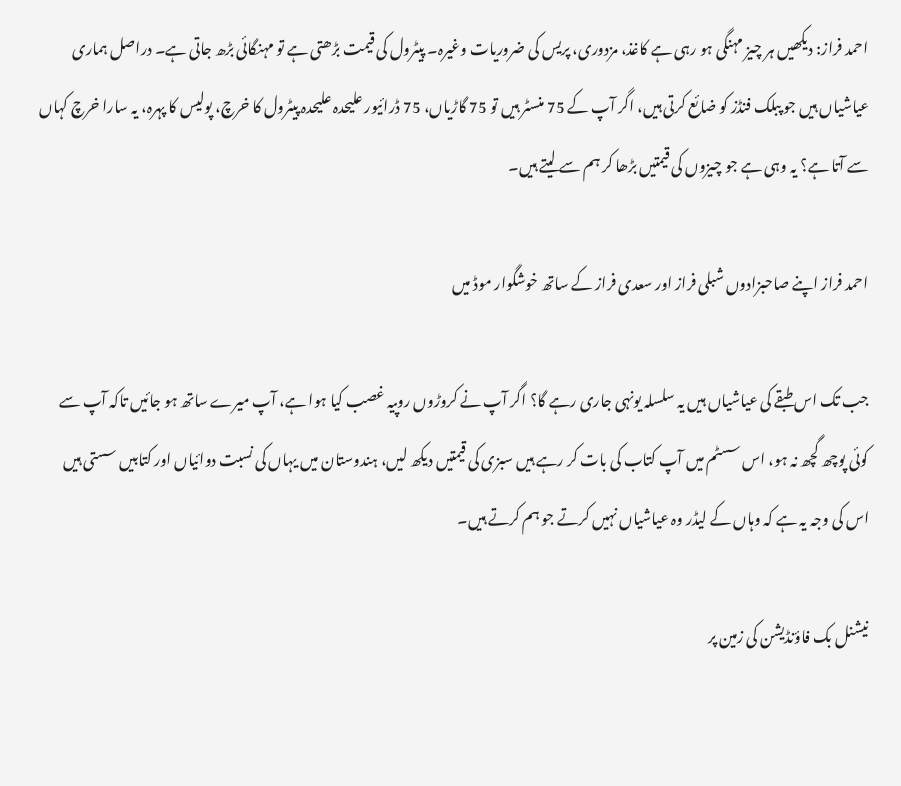احمد فراز: دیکھیں ہر چیز مہنگی ہو رہی ہے کاغذ، مزدوری، پریس کی ضروریات وغیرہ۔ پیٹرول کی قیمت بڑھتی ہے تو مہنگائی بڑھ جاتی ہے۔ دراصل ہماری عیاشیاں ہیں جو پبلک فنڈز کو ضائع کرتی ہیں، اگر آپ کے 75 منسٹر ہیں تو 75 گاڑیاں، 75 ڈرائیور علیحدہ علیحدہ پیٹرول کا خرچ، پولیس کا پہرہ، یہ سارا خرچ کہاں سے آتا ہے؟ یہ وہی ہے جو چیزوں کی قیمتیں بڑھا کر ہم سے لیتے ہیں۔

احمد فراز اپنے صاحبزادوں شبلی فراز اور سعدی فراز کے ساتھ خوشگوار موڈ میں

جب تک اس طبقے کی عیاشیاں ہیں یہ سلسلہ یونہی جاری رہے گا؟ اگر آپ نے کروڑوں روپیہ غصب کیا ہوا ہے، آپ میرے ساتھ ہو جائیں تاکہ آپ سے کوئی پوچھ گچھ نہ ہو، اس سسٹم میں آپ کتاب کی بات کر رہے ہیں سبزی کی قیمتیں دیکھ لیں، ہندوستان میں یہاں کی نسبت دوائیاں اور کتابیں سستی ہیں اس کی وجہ یہ ہے کہ وہاں کے لیڈر وہ عیاشیاں نہیں کرتے جو ہم کرتے ہیں۔

نیشنل بک فاؤنڈیشن کی زمین پر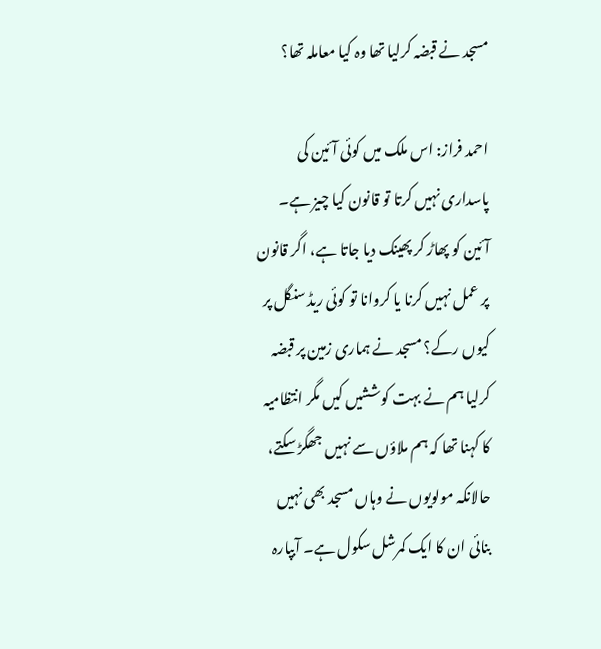مسجد نے قبضہ کرلیا تھا وہ کیا معاملہ تھا؟

احمد فراز: اس ملک میں کوئی آئین کی پاسداری نہیں کرتا تو قانون کیا چیز ہے۔ آئین کو پھاڑ کر پھینک دیا جاتا ہے، اگر قانون پر عمل نہیں کرنا یا کروانا تو کوئی ریڈ سنگل پر کیوں رکے؟ مسجد نے ہماری زمین پر قبضہ کرلیا ہم نے بہت کوششیں کیں مگر انتظامیہ کا کہنا تھا کہ ہم ملاؤں سے نہیں جھگڑ سکتے، حالانکہ مولویوں نے وہاں مسجد بھی نہیں بنائی ان کا ایک کمرشل سکول ہے۔ آبپارہ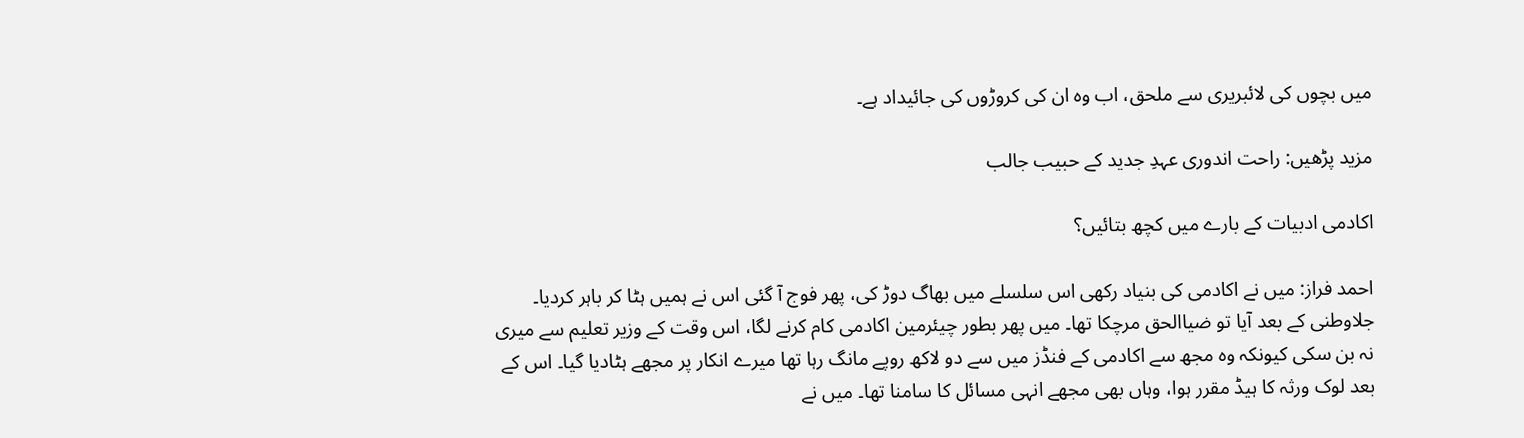میں بچوں کی لائبریری سے ملحق، اب وہ ان کی کروڑوں کی جائیداد ہے۔

مزید پڑھیں: راحت اندوری عہدِ جدید کے حبیب جالب

اکادمی ادبیات کے بارے میں کچھ بتائیں؟

احمد فراز: میں نے اکادمی کی بنیاد رکھی اس سلسلے میں بھاگ دوڑ کی، پھر فوج آ گئی اس نے ہمیں ہٹا کر باہر کردیا۔ جلاوطنی کے بعد آیا تو ضیاالحق مرچکا تھا۔ میں پھر بطور چیئرمین اکادمی کام کرنے لگا، اس وقت کے وزیر تعلیم سے میری نہ بن سکی کیونکہ وہ مجھ سے اکادمی کے فنڈز میں سے دو لاکھ روپے مانگ رہا تھا میرے انکار پر مجھے ہٹادیا گیا۔ اس کے بعد لوک ورثہ کا ہیڈ مقرر ہوا، وہاں بھی مجھے انہی مسائل کا سامنا تھا۔ میں نے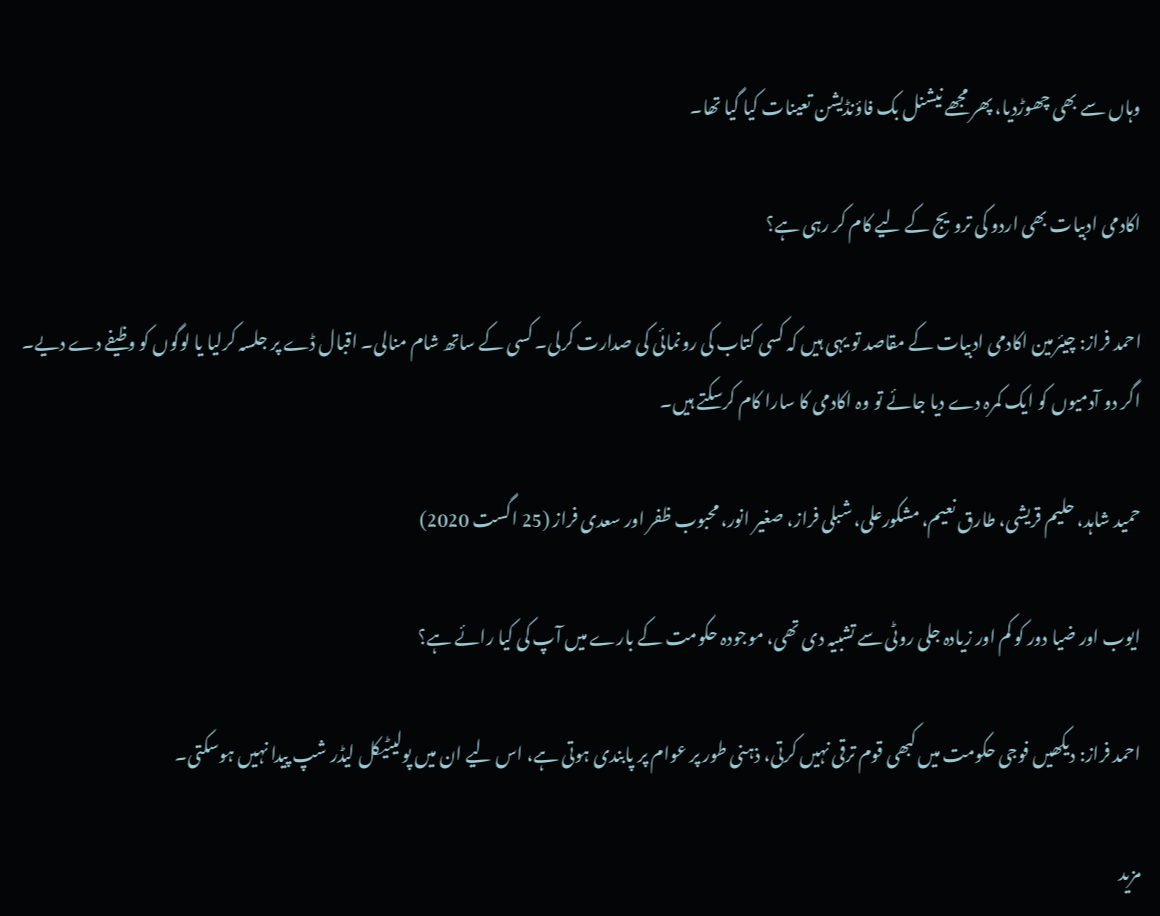وہاں سے بھی چھوڑدیا، پھر مجھے نیشنل بک فاؤنڈیشن تعینات کیا گیا تھا۔

اکادمی ادبیات بھی اردو کی ترویج کے لیے کام کر رہی ہے؟

احمد فراز: چیئرمین اکادمی ادبیات کے مقاصد تو یہی ہیں کہ کسی کتاب کی رونمائی کی صدارت کرلی۔ کسی کے ساتھ شام منالی۔ اقبال ڈے پر جلسہ کرلیا یا لوگوں کو وظیفے دے دیے۔ اگر دو آدمیوں کو ایک کمرہ دے دیا جائے تو وہ اکادمی کا سارا کام کرسکتے ہیں۔

حمید شاہد، حلیم قریشی، طارق نعیم، مشکورعلی، شبلی فراز، صغیر انور، محبوب ظفر اور سعدی فراز (25 اگست 2020)

ایوب اور ضیا دور کو کم اور زیادہ جلی روٹی سے تشبیہ دی تھی، موجودہ حکومت کے بارے میں آپ کی کیا رائے ہے؟

احمد فراز: دیکھیں فوجی حکومت میں کبھی قوم ترقی نہیں کرتی، ذہنی طور پر عوام پر پابندی ہوتی ہے، اس لیے ان میں پولیٹیکل لیڈر شپ پیدا نہیں ہوسکتی۔

مزید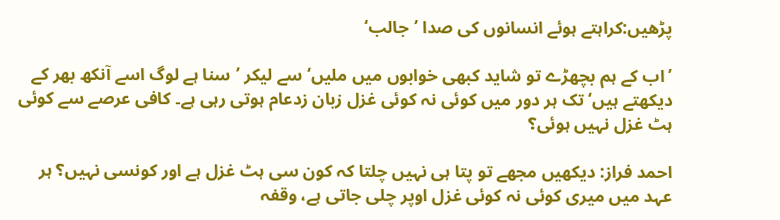پڑھیں:کراہتے ہوئے انسانوں کی صدا ’جالب‘

’اب کے ہم بچھڑے تو شاید کبھی خوابوں میں ملیں‘ سے لیکر ’سنا ہے لوگ اسے آنکھ بھر کے دیکھتے ہیں‘ تک ہر دور میں کوئی نہ کوئی غزل زبان زدعام ہوتی رہی ہے۔ کافی عرصے سے کوئی ہٹ غزل نہیں ہوئی؟

احمد فراز: دیکھیں مجھے تو پتا ہی نہیں چلتا کہ کون سی ہٹ غزل ہے اور کونسی نہیں؟ ہر عہد میں میری کوئی نہ کوئی غزل اوپر چلی جاتی ہے، وقفہ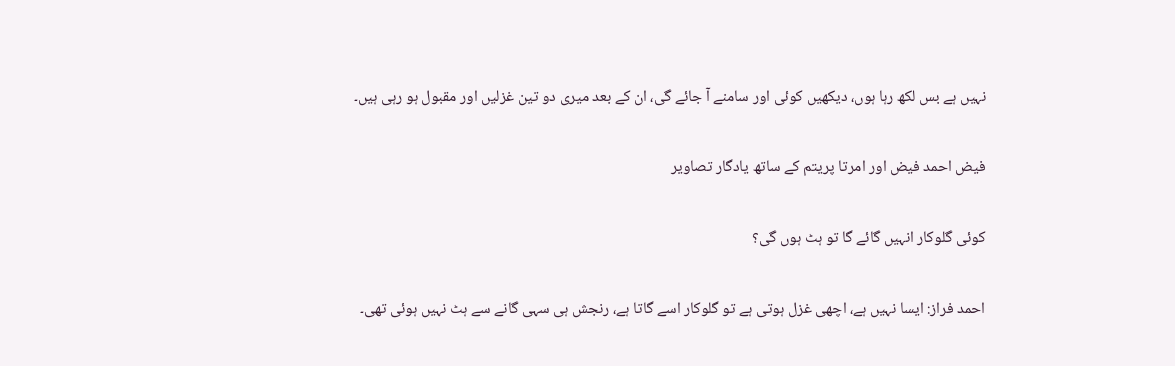نہیں ہے بس لکھ رہا ہوں، دیکھیں کوئی اور سامنے آ جائے گی، ان کے بعد میری دو تین غزلیں اور مقبول ہو رہی ہیں۔

فیض احمد فیض اور امرتا پریتم کے ساتھ یادگار تصاویر

کوئی گلوکار انہیں گائے گا تو ہٹ ہوں گی؟

احمد فراز: ایسا نہیں ہے، اچھی غزل ہوتی ہے تو گلوکار اسے گاتا ہے، رنجش ہی سہی گانے سے ہٹ نہیں ہوئی تھی۔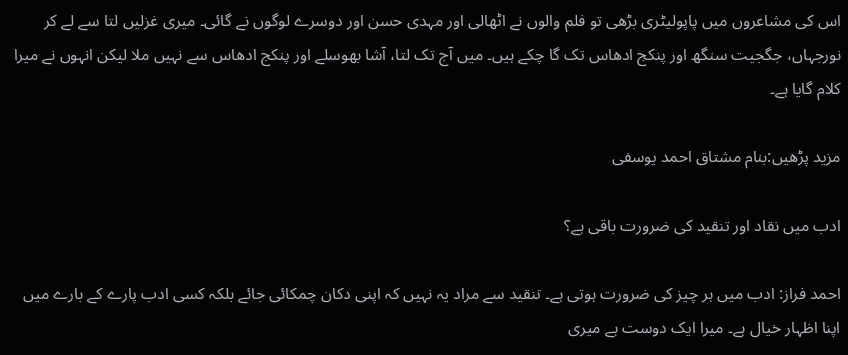اس کی مشاعروں میں پاپولیٹری بڑھی تو فلم والوں نے اٹھالی اور مہدی حسن اور دوسرے لوگوں نے گائی۔ میری غزلیں لتا سے لے کر نورجہاں، جگجیت سنگھ اور پنکج ادھاس تک گا چکے ہیں۔ میں آج تک لتا، آشا بھوسلے اور پنکج ادھاس سے نہیں ملا لیکن انہوں نے میرا کلام گایا ہے۔

مزید پڑھیں:بنام مشتاق احمد یوسفی

ادب میں نقاد اور تنقید کی ضرورت باقی ہے؟

احمد فراز: ادب میں ہر چیز کی ضرورت ہوتی ہے۔ تنقید سے مراد یہ نہیں کہ اپنی دکان چمکائی جائے بلکہ کسی ادب پارے کے بارے میں اپنا اظہار خیال ہے۔ میرا ایک دوست ہے میری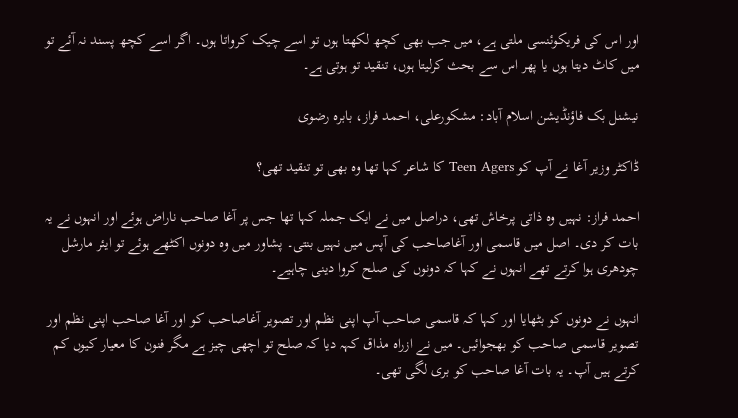اور اس کی فریکوئنسی ملتی ہے، میں جب بھی کچھ لکھتا ہوں تو اسے چیک کرواتا ہوں۔ اگر اسے کچھ پسند نہ آئے تو میں کاٹ دیتا ہوں یا پھر اس سے بحث کرلیتا ہوں، تنقید تو ہوتی ہے۔

نیشنل بک فاؤنڈیشن اسلام آباد: مشکورعلی، احمد فراز، بابرہ رضوی

ڈاکٹر وزیر آغا نے آپ کو Teen Agers کا شاعر کہا تھا وہ بھی تو تنقید تھی؟

احمد فراز: نہیں وہ ذاتی پرخاش تھی، دراصل میں نے ایک جملہ کہا تھا جس پر آغا صاحب ناراض ہوئے اور انہوں نے یہ بات کر دی۔ اصل میں قاسمی اور آغاصاحب کی آپس میں نہیں بنتی۔ پشاور میں وہ دونوں اکٹھے ہوئے تو ایئر مارشل چودھری ہوا کرتے تھے انہوں نے کہا کہ دونوں کی صلح کروا دینی چاہیے۔

انہوں نے دونوں کو بٹھایا اور کہا کہ قاسمی صاحب آپ اپنی نظم اور تصویر آغاصاحب کو اور آغا صاحب اپنی نظم اور تصویر قاسمی صاحب کو بھجوائیں۔ میں نے ازراہ مذاق کہہ دیا کہ صلح تو اچھی چیز ہے مگر فنون کا معیار کیوں کم کرتے ہیں آپ۔ یہ بات آغا صاحب کو بری لگی تھی۔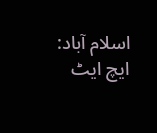اسلام آباد: ایچ ایٹ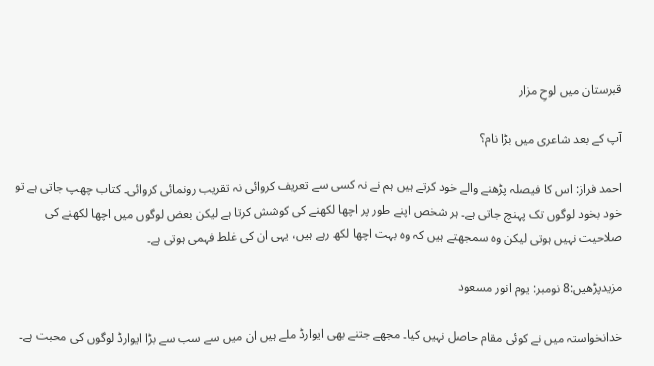قبرستان میں لوحِ مزار

آپ کے بعد شاعری میں بڑا نام؟

احمد فراز: اس کا فیصلہ پڑھنے والے خود کرتے ہیں ہم نے نہ کسی سے تعریف کروائی نہ تقریب رونمائی کروائی۔ کتاب چھپ جاتی ہے تو خود بخود لوگوں تک پہنچ جاتی ہے۔ ہر شخص اپنے طور پر اچھا لکھنے کی کوشش کرتا ہے لیکن بعض لوگوں میں اچھا لکھنے کی صلاحیت نہیں ہوتی لیکن وہ سمجھتے ہیں کہ وہ بہت اچھا لکھ رہے ہیں، یہی ان کی غلط فہمی ہوتی ہے۔

مزیدپڑھیں:8 نومبر: یوم انور مسعود

خدانخواستہ میں نے کوئی مقام حاصل نہیں کیا۔ مجھے جتنے بھی ایوارڈ ملے ہیں ان میں سے سب سے بڑا ایوارڈ لوگوں کی محبت ہے۔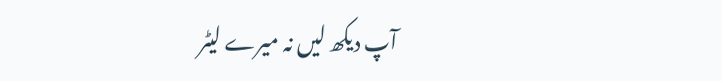آپ دیکھ لیں نہ میرے لیٹر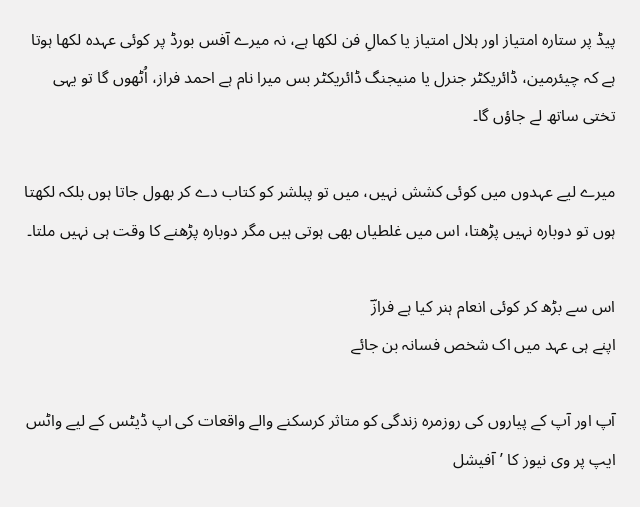پیڈ پر ستارہ امتیاز اور ہلال امتیاز یا کمالِ فن لکھا ہے، نہ میرے آفس بورڈ پر کوئی عہدہ لکھا ہوتا ہے کہ چیئرمین، ڈائریکٹر جنرل یا منیجنگ ڈائریکٹر بس میرا نام ہے احمد فراز، اُٹھوں گا تو یہی تختی ساتھ لے جاؤں گا۔

میرے لیے عہدوں میں کوئی کشش نہیں، میں تو پبلشر کو کتاب دے کر بھول جاتا ہوں بلکہ لکھتا ہوں تو دوبارہ نہیں پڑھتا، اس میں غلطیاں بھی ہوتی ہیں مگر دوبارہ پڑھنے کا وقت ہی نہیں ملتا۔

اس سے بڑھ کر کوئی انعام ہنر کیا ہے فرازؔ
اپنے ہی عہد میں اک شخص فسانہ بن جائے

آپ اور آپ کے پیاروں کی روزمرہ زندگی کو متاثر کرسکنے والے واقعات کی اپ ڈیٹس کے لیے واٹس ایپ پر وی نیوز کا ’آفیشل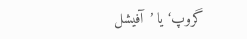گروپ‘ یا ’آفیشل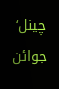چینل‘ جوائن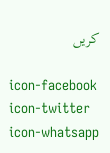کریں

icon-facebook icon-twitter icon-whatsapp